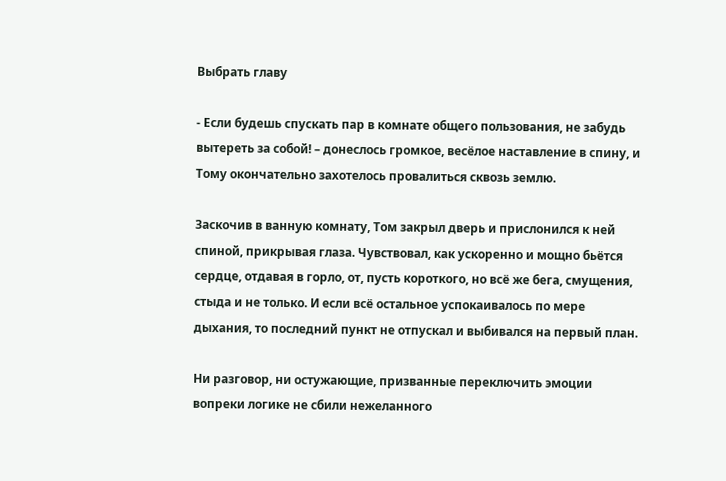Выбрать главу

- Если будешь спускать пар в комнате общего пользования, не забудь вытереть за собой! – донеслось громкое, весёлое наставление в спину, и Тому окончательно захотелось провалиться сквозь землю.

Заскочив в ванную комнату, Том закрыл дверь и прислонился к ней спиной, прикрывая глаза. Чувствовал, как ускоренно и мощно бьётся сердце, отдавая в горло, от, пусть короткого, но всё же бега, смущения, стыда и не только. И если всё остальное успокаивалось по мере дыхания, то последний пункт не отпускал и выбивался на первый план.

Ни разговор, ни остужающие, призванные переключить эмоции вопреки логике не сбили нежеланного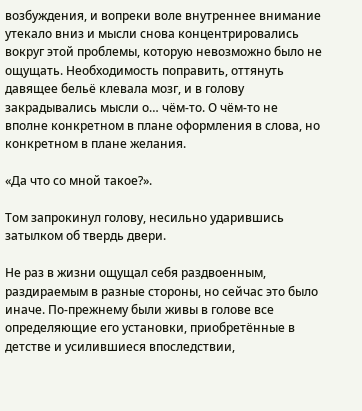возбуждения, и вопреки воле внутреннее внимание утекало вниз и мысли снова концентрировались вокруг этой проблемы, которую невозможно было не ощущать. Необходимость поправить, оттянуть давящее бельё клевала мозг, и в голову закрадывались мысли о… чём-то. О чём-то не вполне конкретном в плане оформления в слова, но конкретном в плане желания.

«Да что со мной такое?».

Том запрокинул голову, несильно ударившись затылком об твердь двери.

Не раз в жизни ощущал себя раздвоенным, раздираемым в разные стороны, но сейчас это было иначе. По-прежнему были живы в голове все определяющие его установки, приобретённые в детстве и усилившиеся впоследствии,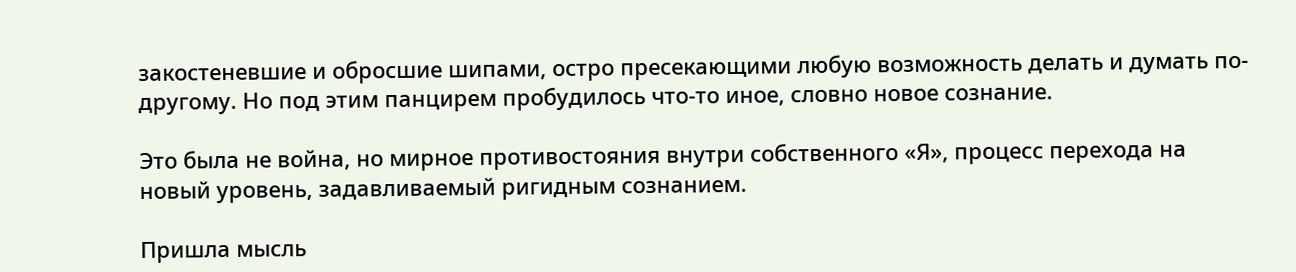закостеневшие и обросшие шипами, остро пресекающими любую возможность делать и думать по-другому. Но под этим панцирем пробудилось что-то иное, словно новое сознание.

Это была не война, но мирное противостояния внутри собственного «Я», процесс перехода на новый уровень, задавливаемый ригидным сознанием.

Пришла мысль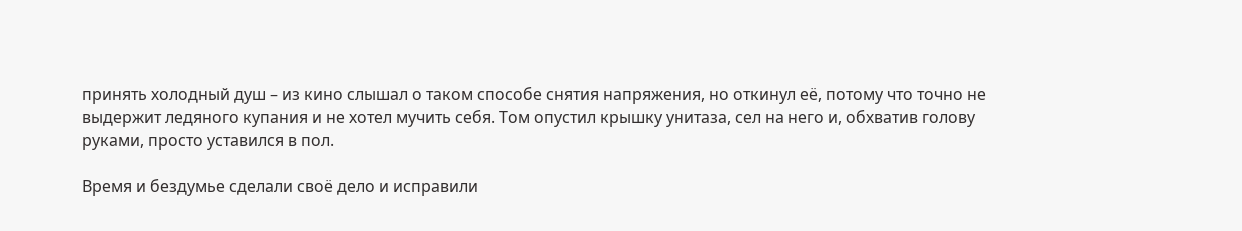принять холодный душ – из кино слышал о таком способе снятия напряжения, но откинул её, потому что точно не выдержит ледяного купания и не хотел мучить себя. Том опустил крышку унитаза, сел на него и, обхватив голову руками, просто уставился в пол.

Время и бездумье сделали своё дело и исправили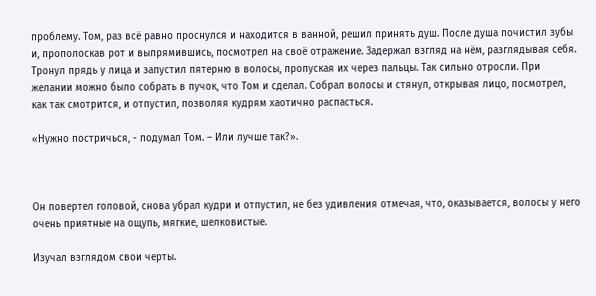проблему. Том, раз всё равно проснулся и находится в ванной, решил принять душ. После душа почистил зубы и, прополоскав рот и выпрямившись, посмотрел на своё отражение. Задержал взгляд на нём, разглядывая себя. Тронул прядь у лица и запустил пятерню в волосы, пропуская их через пальцы. Так сильно отросли. При желании можно было собрать в пучок, что Том и сделал. Собрал волосы и стянул, открывая лицо, посмотрел, как так смотрится, и отпустил, позволяя кудрям хаотично распасться.

«Нужно постричься, - подумал Том. – Или лучше так?».



Он повертел головой, снова убрал кудри и отпустил, не без удивления отмечая, что, оказывается, волосы у него очень приятные на ощупь, мягкие, шелковистые.

Изучал взглядом свои черты.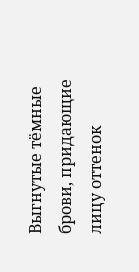Выгнутые тёмные брови, придающие лицу оттенок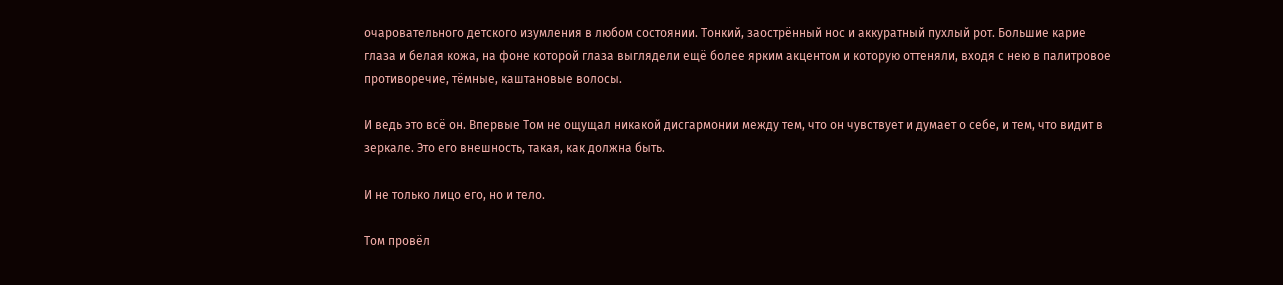очаровательного детского изумления в любом состоянии. Тонкий, заострённый нос и аккуратный пухлый рот. Большие карие глаза и белая кожа, на фоне которой глаза выглядели ещё более ярким акцентом и которую оттеняли, входя с нею в палитровое противоречие, тёмные, каштановые волосы.

И ведь это всё он. Впервые Том не ощущал никакой дисгармонии между тем, что он чувствует и думает о себе, и тем, что видит в зеркале. Это его внешность, такая, как должна быть.

И не только лицо его, но и тело.

Том провёл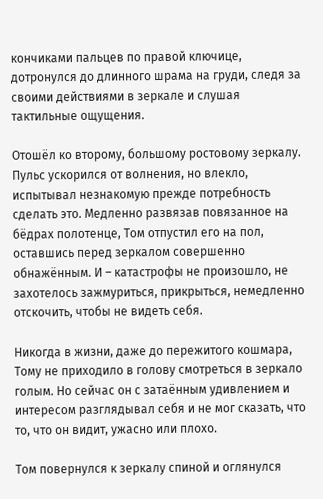кончиками пальцев по правой ключице, дотронулся до длинного шрама на груди, следя за своими действиями в зеркале и слушая тактильные ощущения.

Отошёл ко второму, большому ростовому зеркалу. Пульс ускорился от волнения, но влекло, испытывал незнакомую прежде потребность сделать это. Медленно развязав повязанное на бёдрах полотенце, Том отпустил его на пол, оставшись перед зеркалом совершенно обнажённым. И – катастрофы не произошло, не захотелось зажмуриться, прикрыться, немедленно отскочить, чтобы не видеть себя.

Никогда в жизни, даже до пережитого кошмара, Тому не приходило в голову смотреться в зеркало голым. Но сейчас он с затаённым удивлением и интересом разглядывал себя и не мог сказать, что то, что он видит, ужасно или плохо.

Том повернулся к зеркалу спиной и оглянулся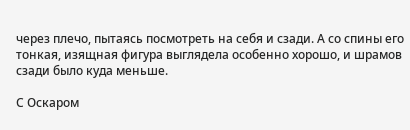через плечо, пытаясь посмотреть на себя и сзади. А со спины его тонкая, изящная фигура выглядела особенно хорошо, и шрамов сзади было куда меньше.

С Оскаром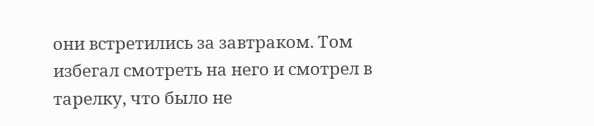они встретились за завтраком. Том избегал смотреть на него и смотрел в тарелку, что было не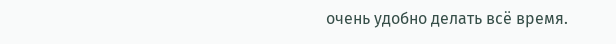очень удобно делать всё время.